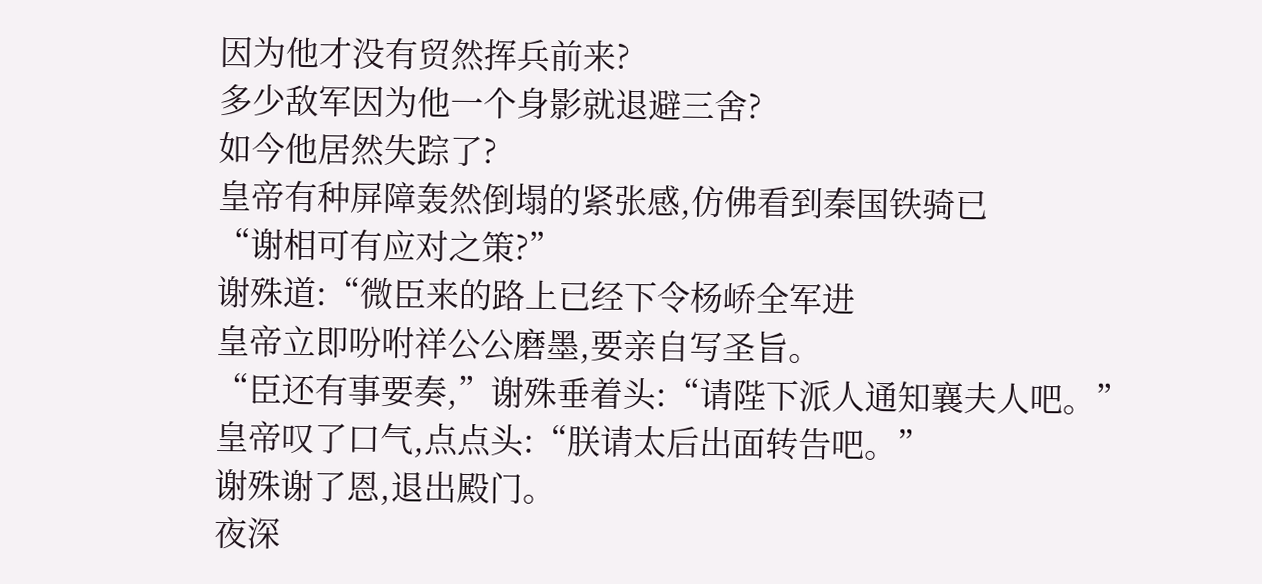因为他才没有贸然挥兵前来?
多少敌军因为他一个身影就退避三舍?
如今他居然失踪了?
皇帝有种屏障轰然倒塌的紧张感,仿佛看到秦国铁骑已
“谢相可有应对之策?”
谢殊道:“微臣来的路上已经下令杨峤全军进
皇帝立即吩咐祥公公磨墨,要亲自写圣旨。
“臣还有事要奏,”谢殊垂着头:“请陛下派人通知襄夫人吧。”
皇帝叹了口气,点点头:“朕请太后出面转告吧。”
谢殊谢了恩,退出殿门。
夜深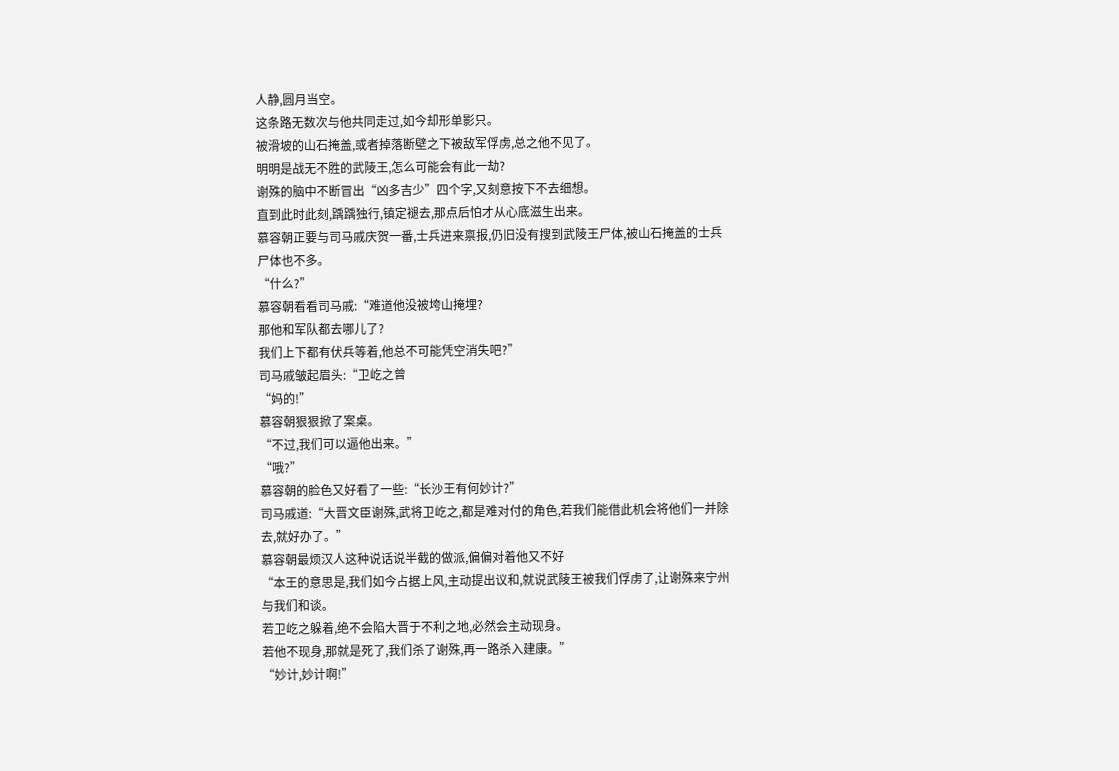人静,圆月当空。
这条路无数次与他共同走过,如今却形单影只。
被滑坡的山石掩盖,或者掉落断壁之下被敌军俘虏,总之他不见了。
明明是战无不胜的武陵王,怎么可能会有此一劫?
谢殊的脑中不断冒出“凶多吉少”四个字,又刻意按下不去细想。
直到此时此刻,踽踽独行,镇定褪去,那点后怕才从心底滋生出来。
慕容朝正要与司马戚庆贺一番,士兵进来禀报,仍旧没有搜到武陵王尸体,被山石掩盖的士兵尸体也不多。
“什么?”
慕容朝看看司马戚:“难道他没被垮山掩埋?
那他和军队都去哪儿了?
我们上下都有伏兵等着,他总不可能凭空消失吧?”
司马戚皱起眉头:“卫屹之曾
“妈的!”
慕容朝狠狠掀了案桌。
“不过,我们可以逼他出来。”
“哦?”
慕容朝的脸色又好看了一些:“长沙王有何妙计?”
司马戚道:“大晋文臣谢殊,武将卫屹之,都是难对付的角色,若我们能借此机会将他们一并除去,就好办了。”
慕容朝最烦汉人这种说话说半截的做派,偏偏对着他又不好
“本王的意思是,我们如今占据上风,主动提出议和,就说武陵王被我们俘虏了,让谢殊来宁州与我们和谈。
若卫屹之躲着,绝不会陷大晋于不利之地,必然会主动现身。
若他不现身,那就是死了,我们杀了谢殊,再一路杀入建康。”
“妙计,妙计啊!”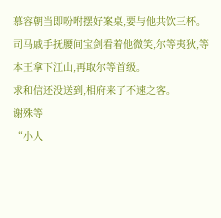慕容朝当即吩咐摆好案桌,要与他共饮三杯。
司马戚手抚腰间宝剑看着他微笑,尔等夷狄,等本王拿下江山,再取尔等首级。
求和信还没送到,相府来了不速之客。
谢殊等
“小人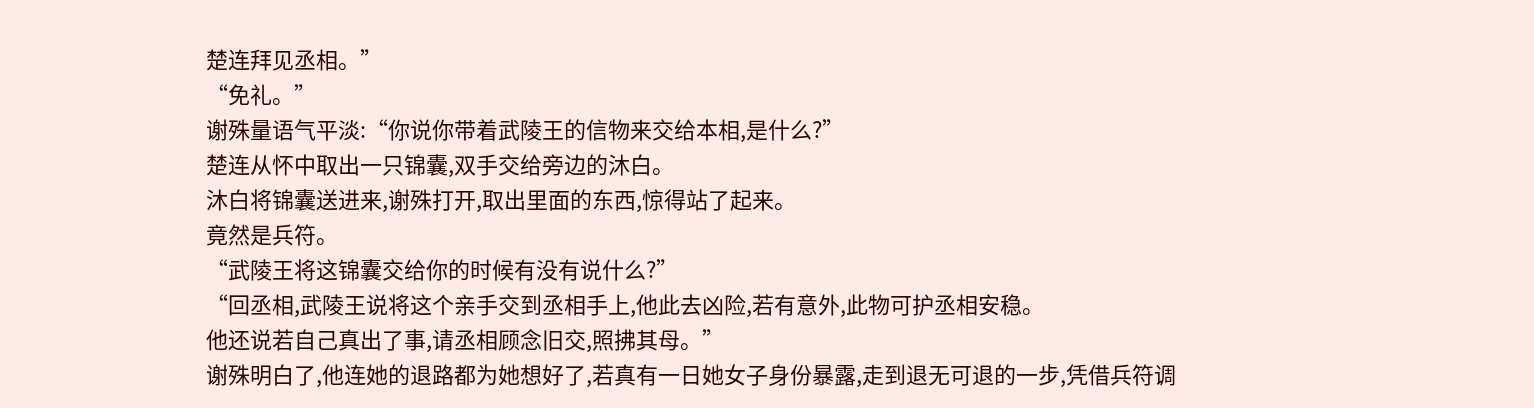楚连拜见丞相。”
“免礼。”
谢殊量语气平淡:“你说你带着武陵王的信物来交给本相,是什么?”
楚连从怀中取出一只锦囊,双手交给旁边的沐白。
沐白将锦囊送进来,谢殊打开,取出里面的东西,惊得站了起来。
竟然是兵符。
“武陵王将这锦囊交给你的时候有没有说什么?”
“回丞相,武陵王说将这个亲手交到丞相手上,他此去凶险,若有意外,此物可护丞相安稳。
他还说若自己真出了事,请丞相顾念旧交,照拂其母。”
谢殊明白了,他连她的退路都为她想好了,若真有一日她女子身份暴露,走到退无可退的一步,凭借兵符调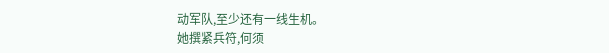动军队,至少还有一线生机。
她撰紧兵符,何须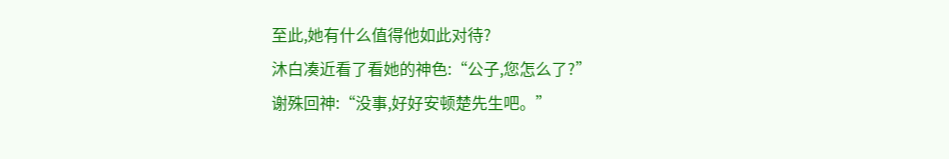至此,她有什么值得他如此对待?
沐白凑近看了看她的神色:“公子,您怎么了?”
谢殊回神:“没事,好好安顿楚先生吧。”